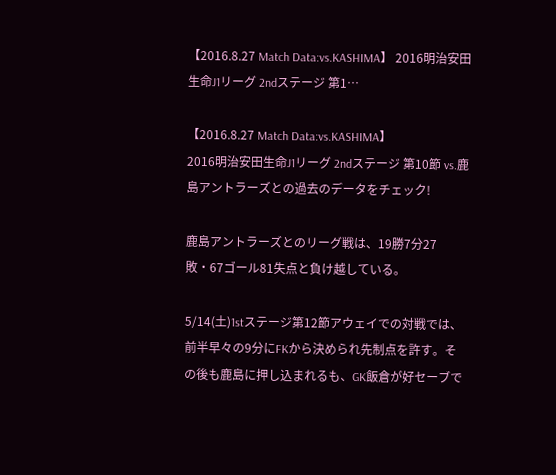【2016.8.27 Match Data:vs.KASHIMA】 2016明治安田生命J1リーグ 2ndステージ 第1…

【2016.8.27 Match Data:vs.KASHIMA】
2016明治安田生命J1リーグ 2ndステージ 第10節 vs.鹿島アントラーズとの過去のデータをチェック!

鹿島アントラーズとのリーグ戦は、19勝7分27敗・67ゴール81失点と負け越している。

5/14(土)1stステージ第12節アウェイでの対戦では、前半早々の9分にFKから決められ先制点を許す。その後も鹿島に押し込まれるも、GK飯倉が好セーブで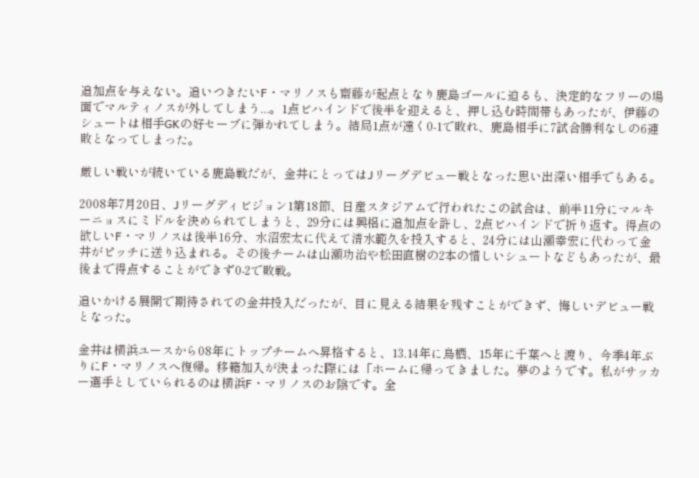追加点を与えない。追いつきたいF・マリノスも齋藤が起点となり鹿島ゴールに迫るも、決定的なフリーの場面でマルティノスが外してしまう...。1点ビハインドで後半を迎えると、押し込む時間帯もあったが、伊藤のシュートは相手GKの好セーブに弾かれてしまう。結局1点が遠く0-1で敗れ、鹿島相手に7試合勝利なしの6連敗となってしまった。

厳しい戦いが続いている鹿島戦だが、金井にとってはJリーグデビュー戦となった思い出深い相手でもある。

2008年7月20日、Jリーグディビジョン1第18節、日産スタジアムで行われたこの試合は、前半11分にマルキーニョスにミドルを決められてしまうと、29分には興梠に追加点を許し、2点ビハインドで折り返す。得点の欲しいF・マリノスは後半16分、水沼宏太に代えて清水範久を投入すると、24分には山瀬幸宏に代わって金井がピッチに送り込まれる。その後チームは山瀬功治や松田直樹の2本の惜しいシュートなどもあったが、最後まで得点することができず0-2で敗戦。

追いかける展開で期待されての金井投入だったが、目に見える結果を残すことができず、悔しいデビュー戦となった。

金井は横浜ユースから08年にトップチームへ昇格すると、13.14年に鳥栖、15年に千葉へと渡り、今季4年ぶりにF・マリノスへ復帰。移籍加入が決まった際には「ホームに帰ってきました。夢のようです。私がサッカー選手としていられるのは横浜F・マリノスのお陰です。全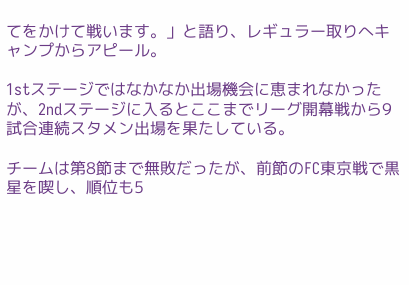てをかけて戦います。」と語り、レギュラー取りへキャンプからアピール。

1stステージではなかなか出場機会に恵まれなかったが、2ndステージに入るとここまでリーグ開幕戦から9試合連続スタメン出場を果たしている。

チームは第8節まで無敗だったが、前節のFC東京戦で黒星を喫し、順位も5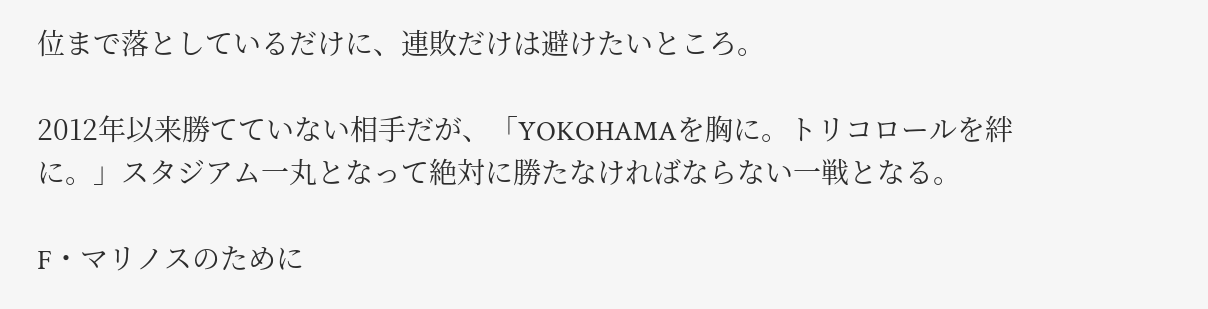位まで落としているだけに、連敗だけは避けたいところ。

2012年以来勝てていない相手だが、「YOKOHAMAを胸に。トリコロールを絆に。」スタジアム一丸となって絶対に勝たなければならない一戦となる。

F・マリノスのために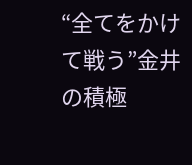“全てをかけて戦う”金井の積極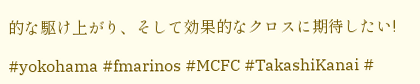的な駆け上がり、そして効果的なクロスに期待したい!

#yokohama #fmarinos #MCFC #TakashiKanai #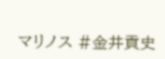マリノス #金井貢史